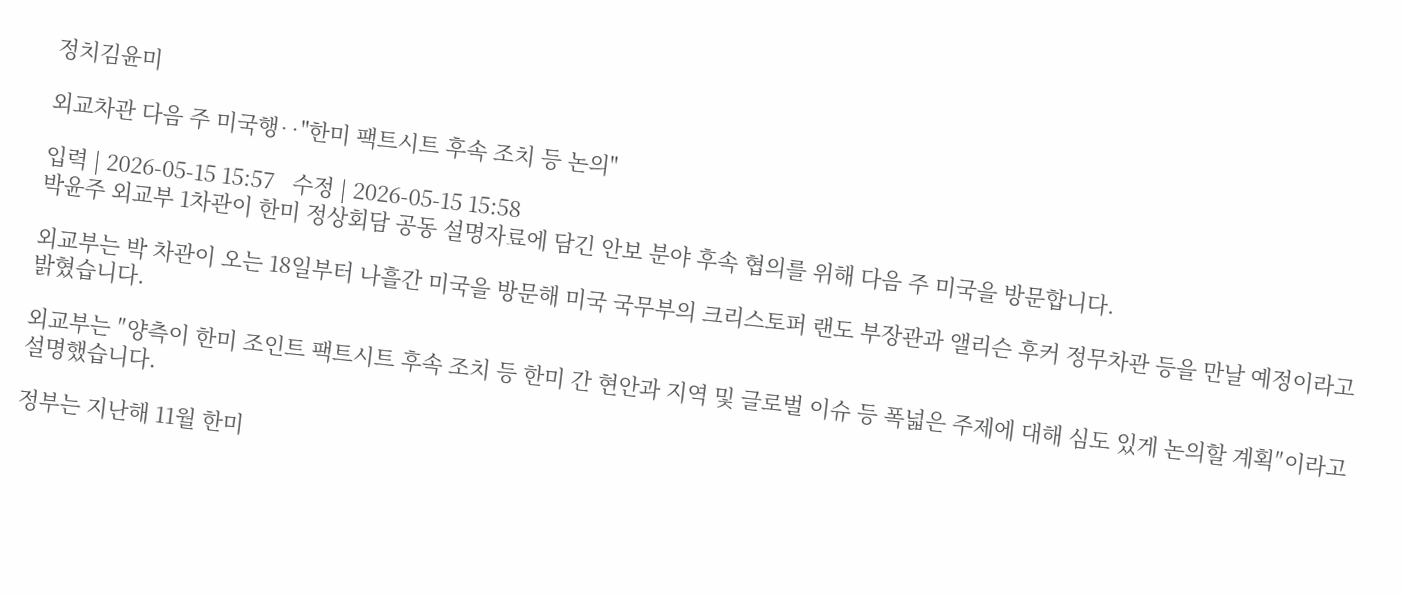정치김윤미

외교차관 다음 주 미국행‥"한미 팩트시트 후속 조치 등 논의"

입력 | 2026-05-15 15:57   수정 | 2026-05-15 15:58
박윤주 외교부 1차관이 한미 정상회담 공동 설명자료에 담긴 안보 분야 후속 협의를 위해 다음 주 미국을 방문합니다.

외교부는 박 차관이 오는 18일부터 나흘간 미국을 방문해 미국 국무부의 크리스토퍼 랜도 부장관과 앨리슨 후커 정무차관 등을 만날 예정이라고 밝혔습니다.

외교부는 ″양측이 한미 조인트 팩트시트 후속 조치 등 한미 간 현안과 지역 및 글로벌 이슈 등 폭넓은 주제에 대해 심도 있게 논의할 계획″이라고 설명했습니다.

정부는 지난해 11월 한미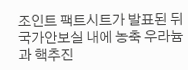조인트 팩트시트가 발표된 뒤 국가안보실 내에 농축 우라늄과 핵추진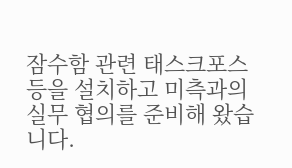잠수함 관련 태스크포스 등을 설치하고 미측과의 실무 협의를 준비해 왔습니다.